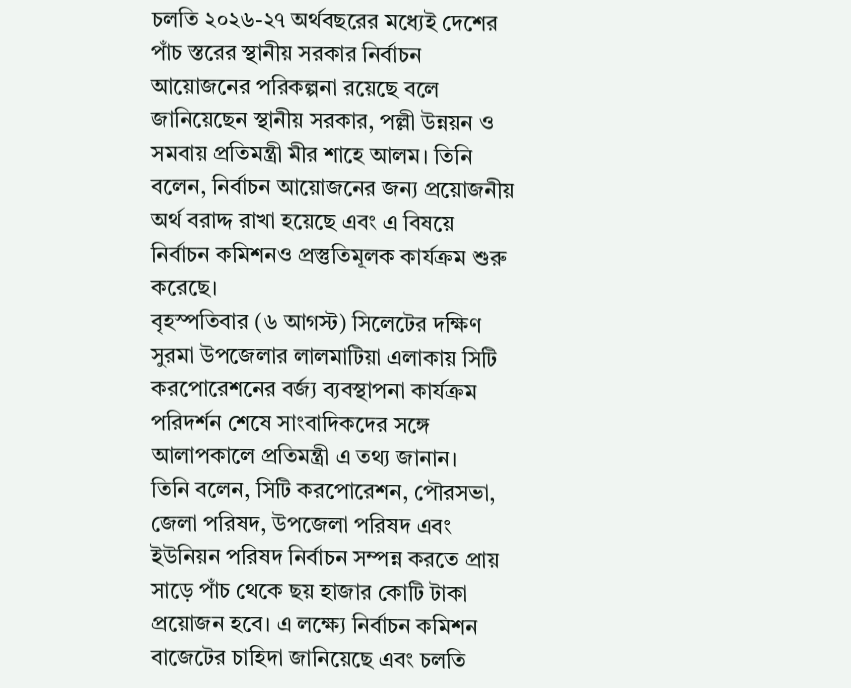চলতি ২০২৬-২৭ অর্থবছরের মধ্যেই দেশের পাঁচ স্তরের স্থানীয় সরকার নির্বাচন আয়োজনের পরিকল্পনা রয়েছে বলে জানিয়েছেন স্থানীয় সরকার, পল্লী উন্নয়ন ও সমবায় প্রতিমন্ত্রী মীর শাহে আলম। তিনি বলেন, নির্বাচন আয়োজনের জন্য প্রয়োজনীয় অর্থ বরাদ্দ রাখা হয়েছে এবং এ বিষয়ে নির্বাচন কমিশনও প্রস্তুতিমূলক কার্যক্রম শুরু করেছে।
বৃহস্পতিবার (৬ আগস্ট) সিলেটের দক্ষিণ সুরমা উপজেলার লালমাটিয়া এলাকায় সিটি করপোরেশনের বর্জ্য ব্যবস্থাপনা কার্যক্রম পরিদর্শন শেষে সাংবাদিকদের সঙ্গে আলাপকালে প্রতিমন্ত্রী এ তথ্য জানান।
তিনি বলেন, সিটি করপোরেশন, পৌরসভা, জেলা পরিষদ, উপজেলা পরিষদ এবং ইউনিয়ন পরিষদ নির্বাচন সম্পন্ন করতে প্রায় সাড়ে পাঁচ থেকে ছয় হাজার কোটি টাকা প্রয়োজন হবে। এ লক্ষ্যে নির্বাচন কমিশন বাজেটের চাহিদা জানিয়েছে এবং চলতি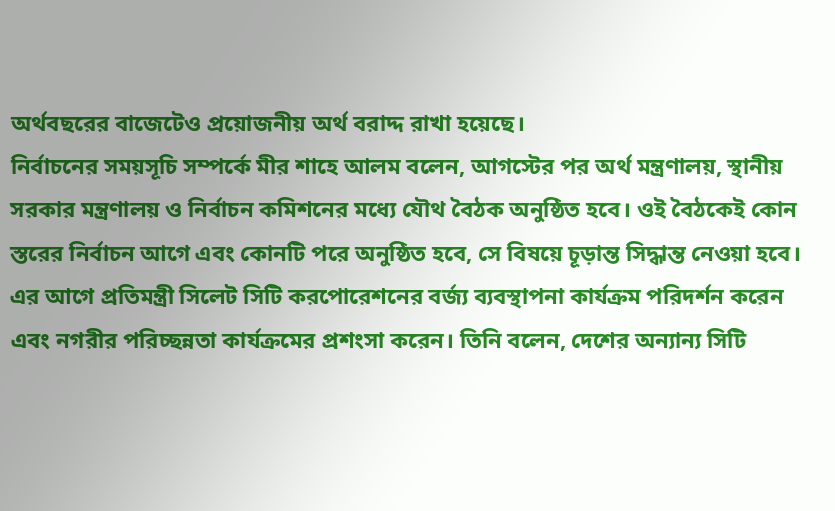অর্থবছরের বাজেটেও প্রয়োজনীয় অর্থ বরাদ্দ রাখা হয়েছে।
নির্বাচনের সময়সূচি সম্পর্কে মীর শাহে আলম বলেন, আগস্টের পর অর্থ মন্ত্রণালয়, স্থানীয় সরকার মন্ত্রণালয় ও নির্বাচন কমিশনের মধ্যে যৌথ বৈঠক অনুষ্ঠিত হবে। ওই বৈঠকেই কোন স্তরের নির্বাচন আগে এবং কোনটি পরে অনুষ্ঠিত হবে, সে বিষয়ে চূড়ান্ত সিদ্ধান্ত নেওয়া হবে।
এর আগে প্রতিমন্ত্রী সিলেট সিটি করপোরেশনের বর্জ্য ব্যবস্থাপনা কার্যক্রম পরিদর্শন করেন এবং নগরীর পরিচ্ছন্নতা কার্যক্রমের প্রশংসা করেন। তিনি বলেন, দেশের অন্যান্য সিটি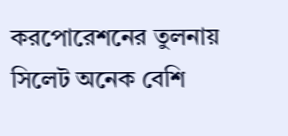করপোরেশনের তুলনায় সিলেট অনেক বেশি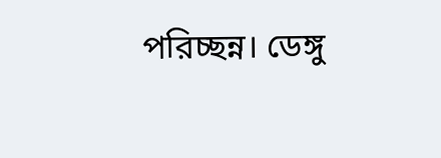পরিচ্ছন্ন। ডেঙ্গু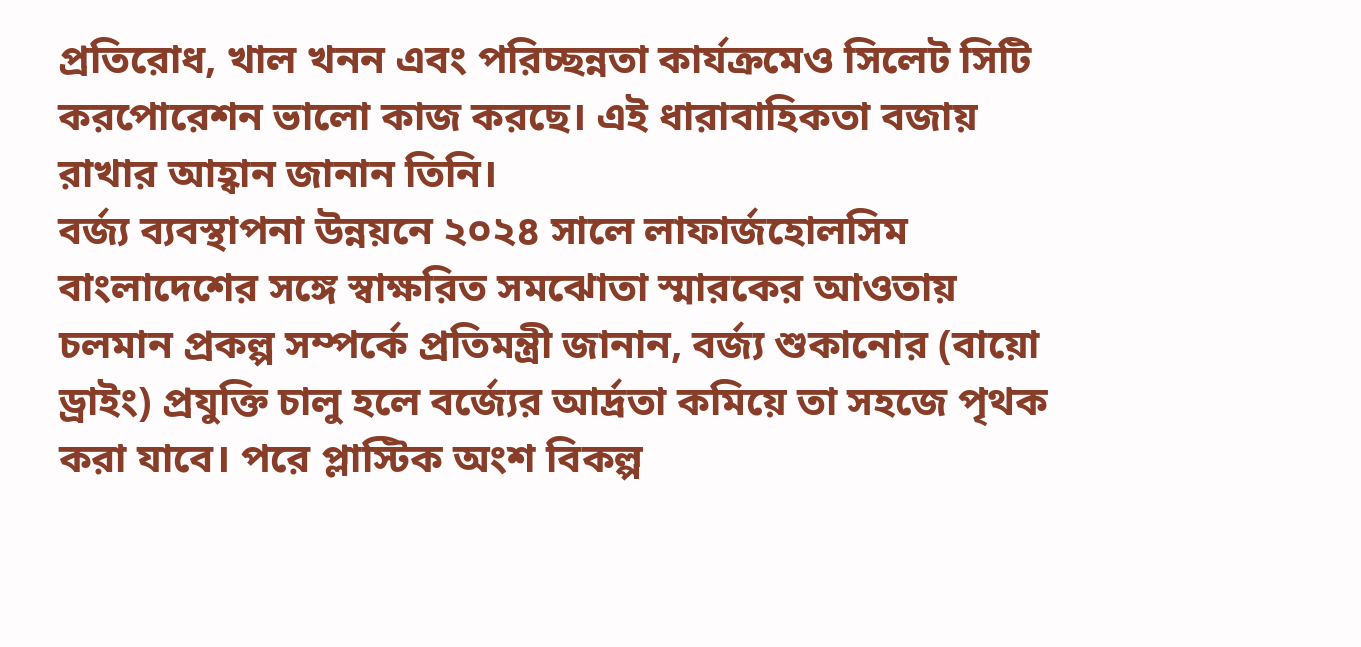প্রতিরোধ, খাল খনন এবং পরিচ্ছন্নতা কার্যক্রমেও সিলেট সিটি করপোরেশন ভালো কাজ করছে। এই ধারাবাহিকতা বজায় রাখার আহ্বান জানান তিনি।
বর্জ্য ব্যবস্থাপনা উন্নয়নে ২০২৪ সালে লাফার্জহোলসিম বাংলাদেশের সঙ্গে স্বাক্ষরিত সমঝোতা স্মারকের আওতায় চলমান প্রকল্প সম্পর্কে প্রতিমন্ত্রী জানান, বর্জ্য শুকানোর (বায়ো ড্রাইং) প্রযুক্তি চালু হলে বর্জ্যের আর্দ্রতা কমিয়ে তা সহজে পৃথক করা যাবে। পরে প্লাস্টিক অংশ বিকল্প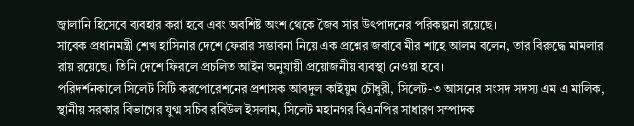জ্বালানি হিসেবে ব্যবহার করা হবে এবং অবশিষ্ট অংশ থেকে জৈব সার উৎপাদনের পরিকল্পনা রয়েছে।
সাবেক প্রধানমন্ত্রী শেখ হাসিনার দেশে ফেরার সম্ভাবনা নিয়ে এক প্রশ্নের জবাবে মীর শাহে আলম বলেন, তার বিরুদ্ধে মামলার রায় রয়েছে। তিনি দেশে ফিরলে প্রচলিত আইন অনুযায়ী প্রয়োজনীয় ব্যবস্থা নেওয়া হবে।
পরিদর্শনকালে সিলেট সিটি করপোরেশনের প্রশাসক আবদুল কাইয়ুম চৌধুরী, সিলেট-৩ আসনের সংসদ সদস্য এম এ মালিক, স্থানীয় সরকার বিভাগের যুগ্ম সচিব রবিউল ইসলাম, সিলেট মহানগর বিএনপির সাধারণ সম্পাদক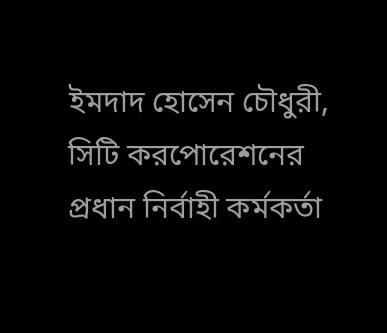ইমদাদ হোসেন চৌধুরী, সিটি করপোরেশনের প্রধান নির্বাহী কর্মকর্তা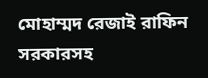মোহাম্মদ রেজাই রাফিন সরকারসহ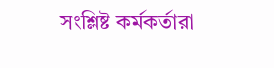সংশ্লিষ্ট কর্মকর্তারা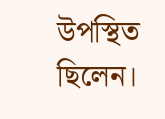উপস্থিত ছিলেন।